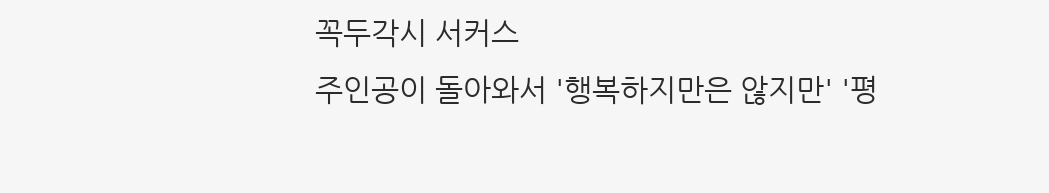꼭두각시 서커스
주인공이 돌아와서 '행복하지만은 않지만' '평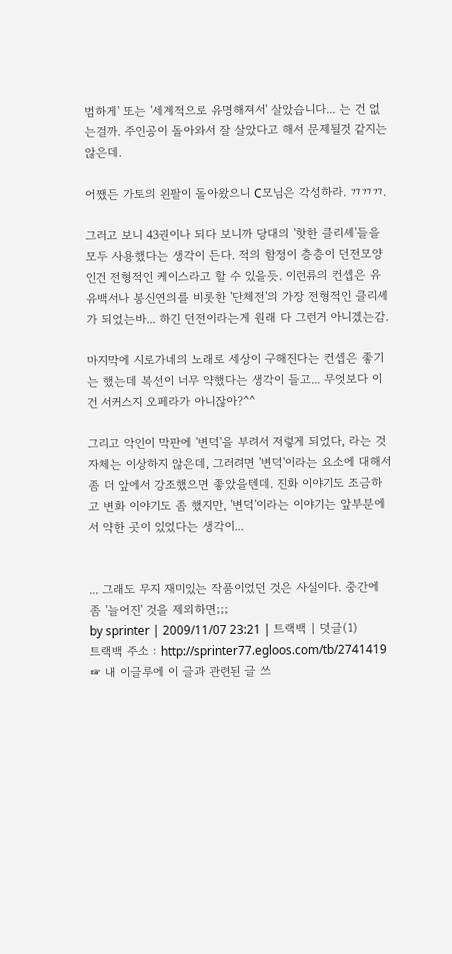범하게' 또는 '세계적으로 유명해져서' 살았습니다... 는 건 없는걸까. 주인공이 돌아와서 잘 살았다고 해서 문제될것 같지는 않은데.

어쨌든 가토의 왼팔이 돌아왔으니 C모님은 각성하라. ㄲㄲㄲ.

그러고 보니 43권이나 되다 보니까 당대의 '핫한 클리셰'들을 모두 사용했다는 생각이 든다. 적의 함정이 층층이 던전모양인건 전형적인 케이스라고 할 수 있을듯. 이런류의 컨셉은 유유백서나 봉신연의를 비롯한 '단체전'의 가장 전형적인 클리셰가 되었는바... 하긴 던전이라는게 원래 다 그런거 아니겠는감.

마지막에 시로가네의 노래로 세상이 구해진다는 컨셉은 좋기는 했는데 복선이 너무 약했다는 생각이 들고... 무엇보다 이건 서커스지 오페라가 아니잖아?^^

그리고 악인이 막판에 '변덕'을 부려서 저렇게 되었다, 라는 것 자체는 이상하지 않은데, 그러려면 '변덕'이라는 요소에 대해서 좀 더 앞에서 강조했으면 좋았을텐데. 진화 이야기도 조금하고 변화 이야기도 좀 했지만, '변덕'이라는 이야기는 앞부분에서 약한 곳이 있었다는 생각이...


... 그래도 무지 재미있는 작품이었던 것은 사실이다. 중간에 좀 '늘어진' 것을 제외하면;;;
by sprinter | 2009/11/07 23:21 | 트랙백 | 덧글(1)
트랙백 주소 : http://sprinter77.egloos.com/tb/2741419
☞ 내 이글루에 이 글과 관련된 글 쓰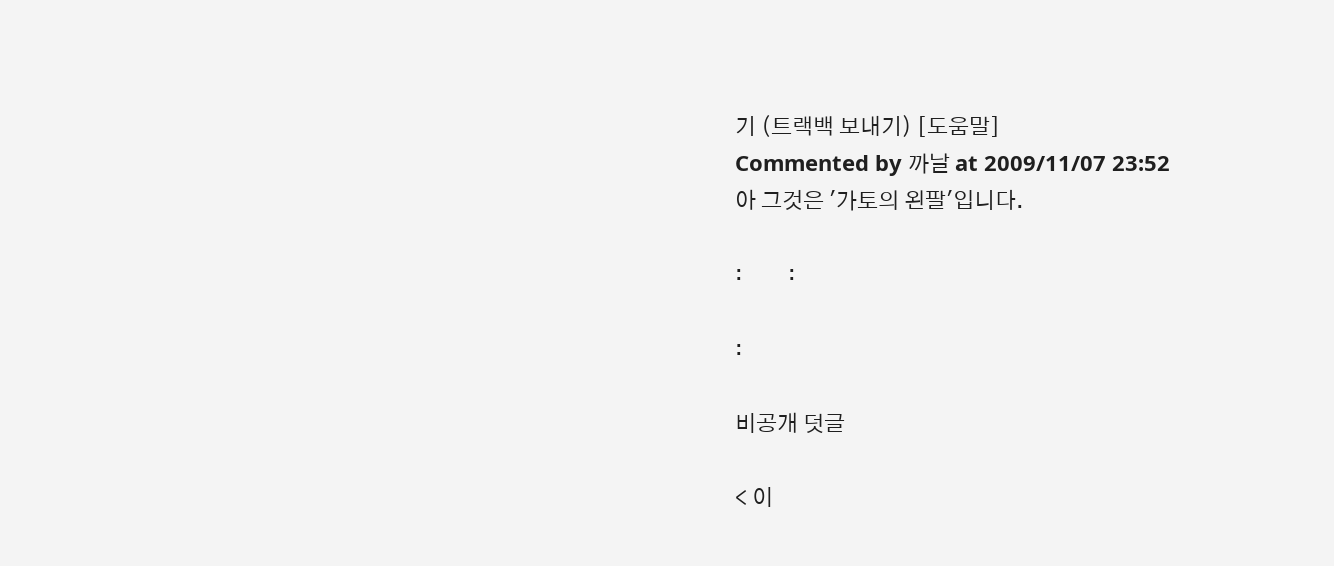기 (트랙백 보내기) [도움말]
Commented by 까날 at 2009/11/07 23:52
아 그것은 '가토의 왼팔'입니다.

:         :

:

비공개 덧글

< 이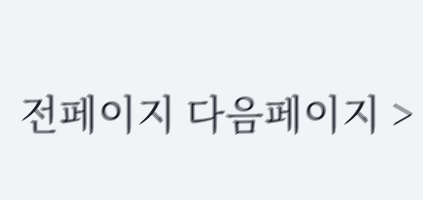전페이지 다음페이지 >